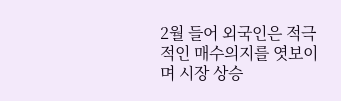2월 들어 외국인은 적극적인 매수의지를 엿보이며 시장 상승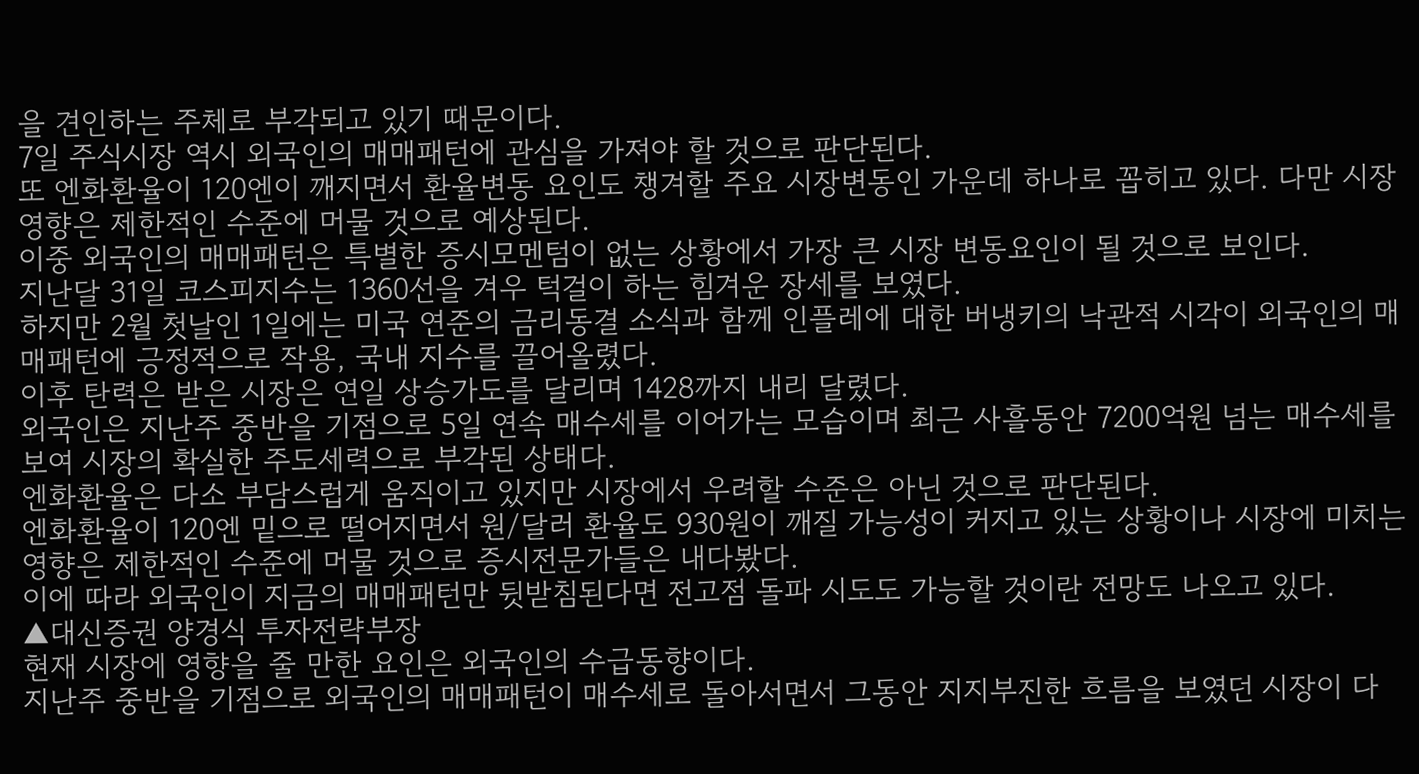을 견인하는 주체로 부각되고 있기 때문이다.
7일 주식시장 역시 외국인의 매매패턴에 관심을 가져야 할 것으로 판단된다.
또 엔화환율이 120엔이 깨지면서 환율변동 요인도 챙겨할 주요 시장변동인 가운데 하나로 꼽히고 있다. 다만 시장영향은 제한적인 수준에 머물 것으로 예상된다.
이중 외국인의 매매패턴은 특별한 증시모멘텀이 없는 상황에서 가장 큰 시장 변동요인이 될 것으로 보인다.
지난달 31일 코스피지수는 1360선을 겨우 턱걸이 하는 힘겨운 장세를 보였다.
하지만 2월 첫날인 1일에는 미국 연준의 금리동결 소식과 함께 인플레에 대한 버냉키의 낙관적 시각이 외국인의 매매패턴에 긍정적으로 작용, 국내 지수를 끌어올렸다.
이후 탄력은 받은 시장은 연일 상승가도를 달리며 1428까지 내리 달렸다.
외국인은 지난주 중반을 기점으로 5일 연속 매수세를 이어가는 모습이며 최근 사흘동안 7200억원 넘는 매수세를 보여 시장의 확실한 주도세력으로 부각된 상태다.
엔화환율은 다소 부담스럽게 움직이고 있지만 시장에서 우려할 수준은 아닌 것으로 판단된다.
엔화환율이 120엔 밑으로 떨어지면서 원/달러 환율도 930원이 깨질 가능성이 커지고 있는 상황이나 시장에 미치는 영향은 제한적인 수준에 머물 것으로 증시전문가들은 내다봤다.
이에 따라 외국인이 지금의 매매패턴만 뒷받침된다면 전고점 돌파 시도도 가능할 것이란 전망도 나오고 있다.
▲대신증권 양경식 투자전략부장
현재 시장에 영향을 줄 만한 요인은 외국인의 수급동향이다.
지난주 중반을 기점으로 외국인의 매매패턴이 매수세로 돌아서면서 그동안 지지부진한 흐름을 보였던 시장이 다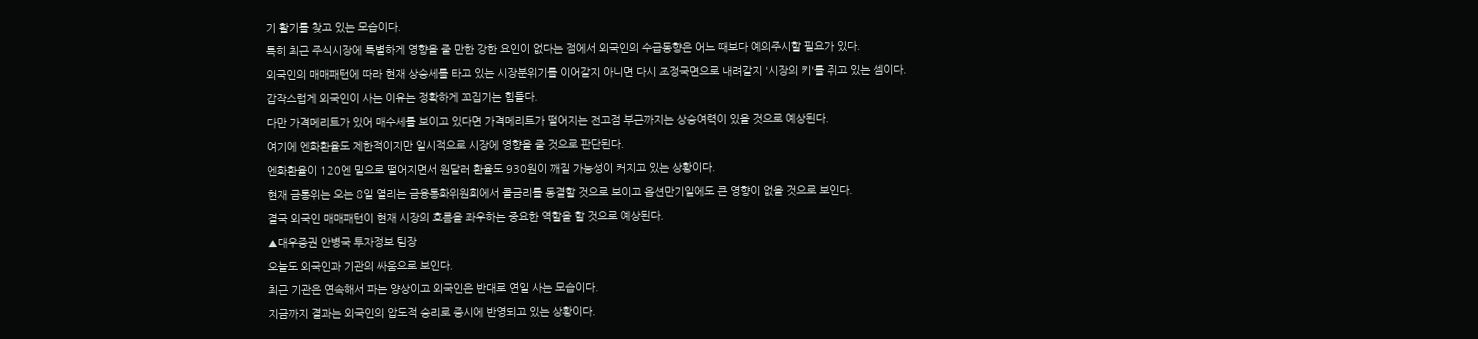기 활기를 찾고 있는 모습이다.
특히 최근 주식시장에 특별하게 영향을 줄 만한 강한 요인이 없다는 점에서 외국인의 수급동향은 어느 때보다 예의주시할 필요가 있다.
외국인의 매매패턴에 따라 현재 상승세를 타고 있는 시장분위기를 이어갈지 아니면 다시 조정국면으로 내려갈지 '시장의 키'를 쥐고 있는 셈이다.
갑작스럽게 외국인이 사는 이유는 정확하게 꼬집기는 힘들다.
다만 가격메리트가 있어 매수세를 보이고 있다면 가격메리트가 떨어지는 전고점 부근까지는 상승여력이 있을 것으로 예상된다.
여기에 엔화환율도 제한적이지만 일시적으로 시장에 영향을 줄 것으로 판단된다.
엔화환율이 120엔 밑으로 떨어지면서 원달러 환율도 930원이 깨질 가능성이 커지고 있는 상황이다.
현재 금통위는 오는 8일 열리는 금융통화위원회에서 콜금리를 동결할 것으로 보이고 옵션만기일에도 큰 영향이 없을 것으로 보인다.
결국 외국인 매매패턴이 현재 시장의 흐름을 좌우하는 중요한 역할을 할 것으로 예상된다.
▲대우증권 안병국 투자정보 팀장
오늘도 외국인과 기관의 싸움으로 보인다.
최근 기관은 연속해서 파는 양상이고 외국인은 반대로 연일 사는 모습이다.
지금까지 결과는 외국인의 압도적 승리로 증시에 반영되고 있는 상황이다.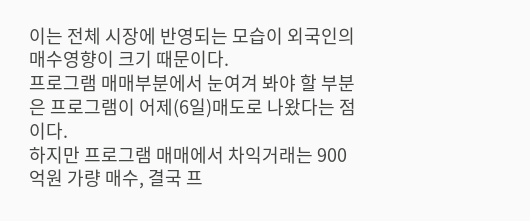이는 전체 시장에 반영되는 모습이 외국인의 매수영향이 크기 때문이다.
프로그램 매매부분에서 눈여겨 봐야 할 부분은 프로그램이 어제(6일)매도로 나왔다는 점이다.
하지만 프로그램 매매에서 차익거래는 900억원 가량 매수, 결국 프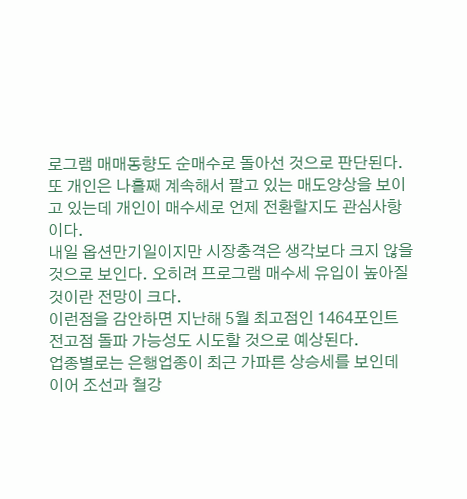로그램 매매동향도 순매수로 돌아선 것으로 판단된다.
또 개인은 나흘째 계속해서 팔고 있는 매도양상을 보이고 있는데 개인이 매수세로 언제 전환할지도 관심사항이다.
내일 옵션만기일이지만 시장충격은 생각보다 크지 않을 것으로 보인다. 오히려 프로그램 매수세 유입이 높아질 것이란 전망이 크다.
이런점을 감안하면 지난해 5월 최고점인 1464포인트 전고점 돌파 가능성도 시도할 것으로 예상된다.
업종별로는 은행업종이 최근 가파른 상승세를 보인데 이어 조선과 철강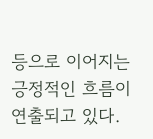등으로 이어지는 긍정적인 흐름이 연출되고 있다.